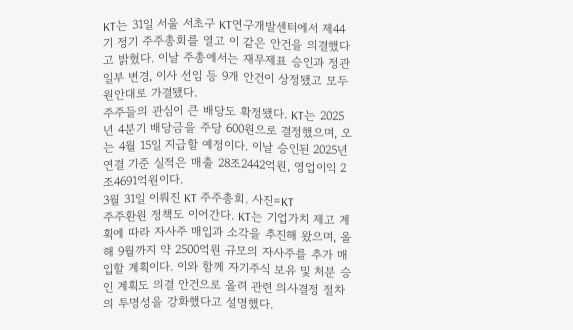KT는 31일 서울 서초구 KT연구개발센터에서 제44기 정기 주주총회를 열고 이 같은 안건을 의결했다고 밝혔다. 이날 주총에서는 재무제표 승인과 정관 일부 변경, 이사 선임 등 9개 안건이 상정됐고 모두 원안대로 가결됐다.
주주들의 관심이 큰 배당도 확정됐다. KT는 2025년 4분기 배당금을 주당 600원으로 결정했으며, 오는 4월 15일 지급할 예정이다. 이날 승인된 2025년 연결 기준 실적은 매출 28조2442억원, 영업이익 2조4691억원이다.
3월 31일 이뤄진 KT 주주총회. 사진=KT
주주환원 정책도 이어간다. KT는 기업가치 제고 계획에 따라 자사주 매입과 소각을 추진해 왔으며, 올해 9월까지 약 2500억원 규모의 자사주를 추가 매입할 계획이다. 이와 함께 자기주식 보유 및 처분 승인 계획도 의결 안건으로 올려 관련 의사결정 절차의 투명성을 강화했다고 설명했다.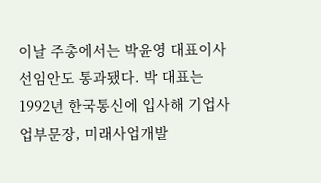이날 주총에서는 박윤영 대표이사 선임안도 통과됐다. 박 대표는 1992년 한국통신에 입사해 기업사업부문장, 미래사업개발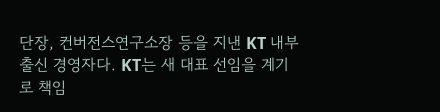단장, 컨버전스연구소장 등을 지낸 KT 내부 출신 경영자다. KT는 새 대표 선임을 계기로 책임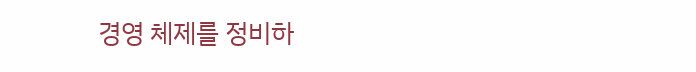경영 체제를 정비하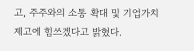고, 주주와의 소통 확대 및 기업가치 제고에 힘쓰겠다고 밝혔다.